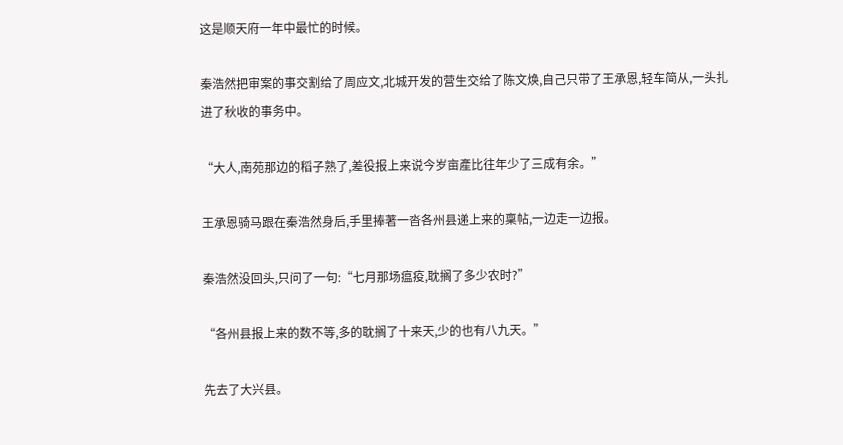这是顺天府一年中最忙的时候。

秦浩然把审案的事交割给了周应文,北城开发的营生交给了陈文焕,自己只带了王承恩,轻车简从,一头扎进了秋收的事务中。

“大人,南苑那边的稻子熟了,差役报上来说今岁亩產比往年少了三成有余。”

王承恩骑马跟在秦浩然身后,手里捧著一沓各州县递上来的稟帖,一边走一边报。

秦浩然没回头,只问了一句:“七月那场瘟疫,耽搁了多少农时?”

“各州县报上来的数不等,多的耽搁了十来天,少的也有八九天。”

先去了大兴县。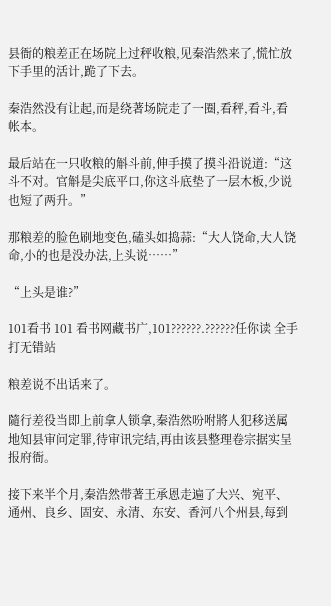县衙的粮差正在场院上过秤收粮,见秦浩然来了,慌忙放下手里的活计,跪了下去。

秦浩然没有让起,而是绕著场院走了一圈,看秤,看斗,看帐本。

最后站在一只收粮的斛斗前,伸手摸了摸斗沿说道:“这斗不对。官斛是尖底平口,你这斗底垫了一层木板,少说也短了两升。”

那粮差的脸色刷地变色,磕头如捣蒜:“大人饶命,大人饶命,小的也是没办法,上头说……”

“上头是谁?”

101看书 101 看书网藏书广,101??????.??????任你读 全手打无错站

粮差说不出话来了。

隨行差役当即上前拿人锁拿,秦浩然吩咐將人犯移送属地知县审问定罪,待审讯完结,再由该县整理卷宗据实呈报府衙。

接下来半个月,秦浩然带著王承恩走遍了大兴、宛平、通州、良乡、固安、永清、东安、香河八个州县,每到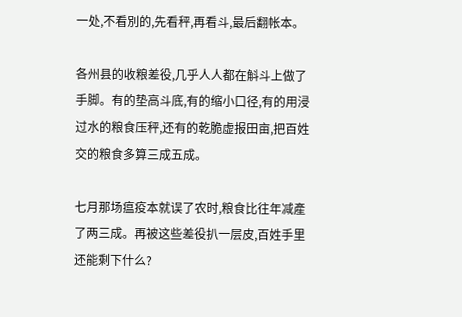一处,不看別的,先看秤,再看斗,最后翻帐本。

各州县的收粮差役,几乎人人都在斛斗上做了手脚。有的垫高斗底,有的缩小口径,有的用浸过水的粮食压秤,还有的乾脆虚报田亩,把百姓交的粮食多算三成五成。

七月那场瘟疫本就误了农时,粮食比往年减產了两三成。再被这些差役扒一层皮,百姓手里还能剩下什么?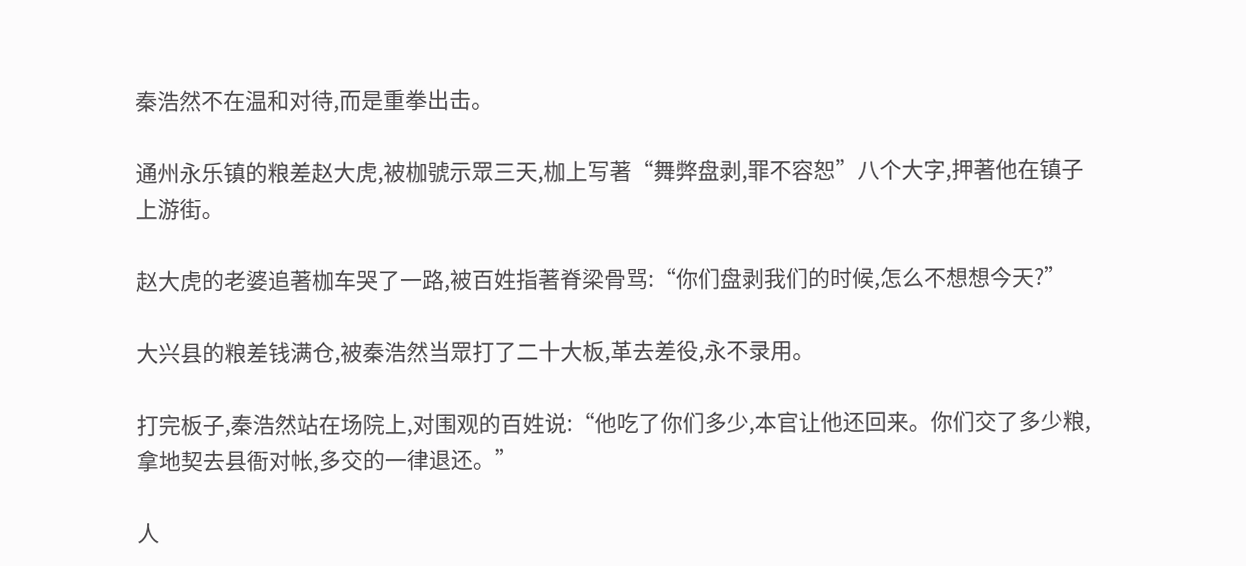秦浩然不在温和对待,而是重拳出击。

通州永乐镇的粮差赵大虎,被枷號示眾三天,枷上写著“舞弊盘剥,罪不容恕”八个大字,押著他在镇子上游街。

赵大虎的老婆追著枷车哭了一路,被百姓指著脊梁骨骂:“你们盘剥我们的时候,怎么不想想今天?”

大兴县的粮差钱满仓,被秦浩然当眾打了二十大板,革去差役,永不录用。

打完板子,秦浩然站在场院上,对围观的百姓说:“他吃了你们多少,本官让他还回来。你们交了多少粮,拿地契去县衙对帐,多交的一律退还。”

人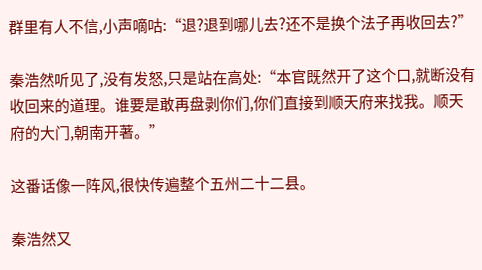群里有人不信,小声嘀咕:“退?退到哪儿去?还不是换个法子再收回去?”

秦浩然听见了,没有发怒,只是站在高处:“本官既然开了这个口,就断没有收回来的道理。谁要是敢再盘剥你们,你们直接到顺天府来找我。顺天府的大门,朝南开著。”

这番话像一阵风,很快传遍整个五州二十二县。

秦浩然又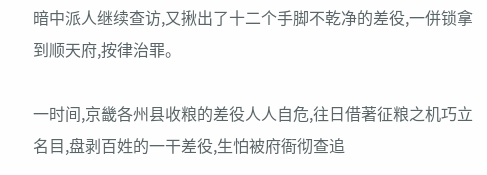暗中派人继续查访,又揪出了十二个手脚不乾净的差役,一併锁拿到顺天府,按律治罪。

一时间,京畿各州县收粮的差役人人自危,往日借著征粮之机巧立名目,盘剥百姓的一干差役,生怕被府衙彻查追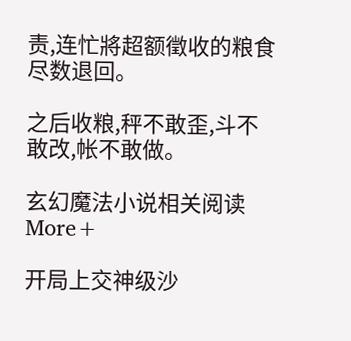责,连忙將超额徵收的粮食尽数退回。

之后收粮,秤不敢歪,斗不敢改,帐不敢做。

玄幻魔法小说相关阅读More+

开局上交神级沙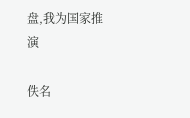盘,我为国家推演

佚名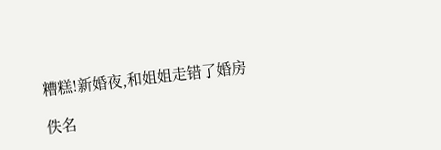糟糕!新婚夜,和姐姐走错了婚房

佚名